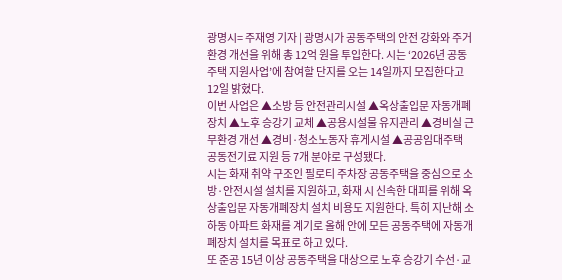광명시= 주재영 기자 | 광명시가 공동주택의 안전 강화와 주거환경 개선을 위해 총 12억 원을 투입한다. 시는 ‘2026년 공동주택 지원사업’에 참여할 단지를 오는 14일까지 모집한다고 12일 밝혔다.
이번 사업은 ▲소방 등 안전관리시설 ▲옥상출입문 자동개폐장치 ▲노후 승강기 교체 ▲공용시설물 유지관리 ▲경비실 근무환경 개선 ▲경비·청소노동자 휴게시설 ▲공공임대주택 공동전기료 지원 등 7개 분야로 구성됐다.
시는 화재 취약 구조인 필로티 주차장 공동주택을 중심으로 소방·안전시설 설치를 지원하고, 화재 시 신속한 대피를 위해 옥상출입문 자동개폐장치 설치 비용도 지원한다. 특히 지난해 소하동 아파트 화재를 계기로 올해 안에 모든 공동주택에 자동개폐장치 설치를 목표로 하고 있다.
또 준공 15년 이상 공동주택을 대상으로 노후 승강기 수선·교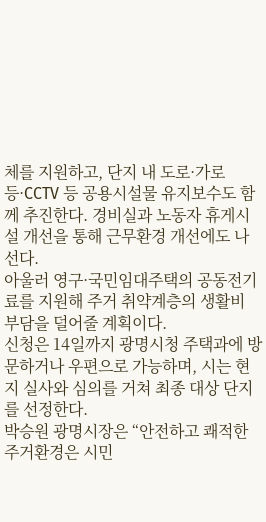체를 지원하고, 단지 내 도로·가로등·CCTV 등 공용시설물 유지보수도 함께 추진한다. 경비실과 노동자 휴게시설 개선을 통해 근무환경 개선에도 나선다.
아울러 영구·국민임대주택의 공동전기료를 지원해 주거 취약계층의 생활비 부담을 덜어줄 계획이다.
신청은 14일까지 광명시청 주택과에 방문하거나 우편으로 가능하며, 시는 현지 실사와 심의를 거쳐 최종 대상 단지를 선정한다.
박승원 광명시장은 “안전하고 쾌적한 주거환경은 시민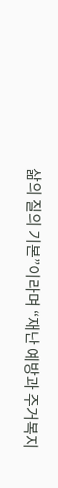삶의 질의 기본”이라며 “재난 예방과 주거복지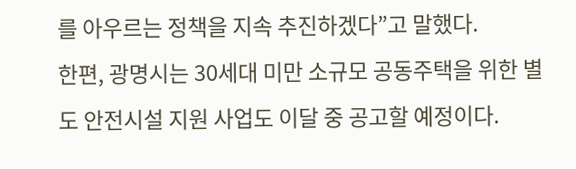를 아우르는 정책을 지속 추진하겠다”고 말했다.
한편, 광명시는 30세대 미만 소규모 공동주택을 위한 별도 안전시설 지원 사업도 이달 중 공고할 예정이다.